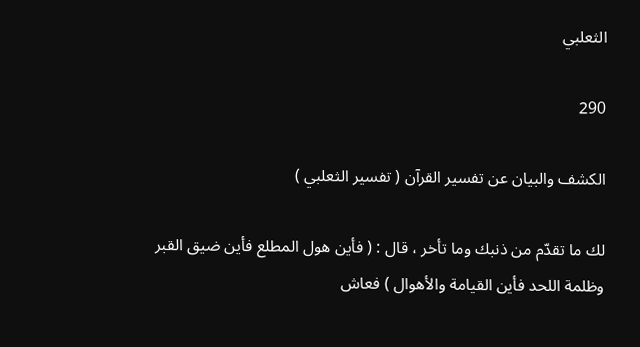الثعلبي

290

الكشف والبيان عن تفسير القرآن ( تفسير الثعلبي )

لك ما تقدّم من ذنبك وما تأخر ، قال : ( فأين هول المطلع فأين ضيق القبر وظلمة اللحد فأين القيامة والأهوال ) فعاش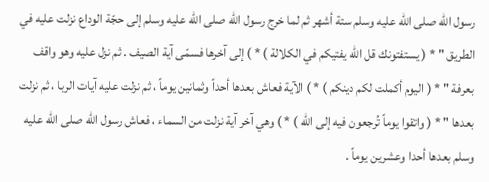رسول الله صلى الله عليه وسلم ستة أشهر ثم لما خرج رسول الله صلى الله عليه وسلم إلى حجّة الوداع نزلت عليه في الطريق " * ( يستفتونك قل الله يفتيكم في الكلالة ) * ) إلى آخرها فسمّى آية الصيف . ثم نزل عليه وهو واقف بعرفة " * ( اليوم أكملت لكم دينكم ) * ) الآية فعاش بعدها أحداً وثمانين يوماً ، ثم نزلت عليه آيات الربا ، ثم نزلت بعدها " * ( واتقوا يوماً تُرجعون فيه إلى الله ) * ) وهي آخر آية نزلت من السماء ، فعاش رسول الله صلى الله عليه وسلم بعدها أحدا وعشرين يوماً .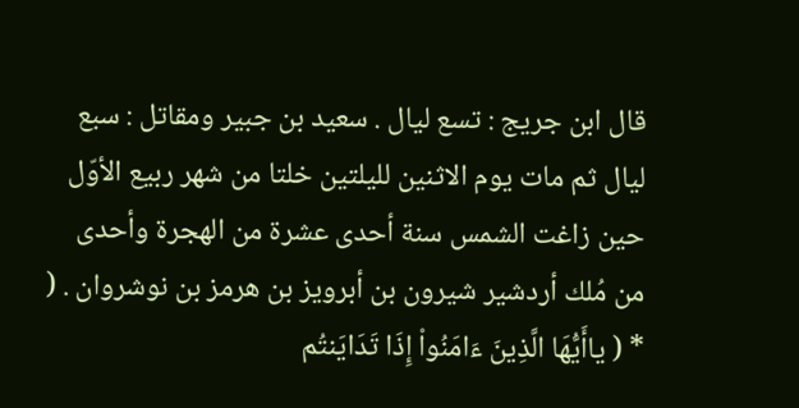قال ابن جريج : تسع ليال . سعيد بن جبير ومقاتل : سبع ليال ثم مات يوم الاثنين لليلتين خلتا من شهر ربيع الأوّل حين زاغت الشمس سنة أحدى عشرة من الهجرة وأحدى من مُلك أردشير شيرون بن أبرويز بن هرمز بن نوشروان . ( * ( ياأَيُّهَا الَّذِينَ ءَامَنُواْ إِذَا تَدَايَنتُم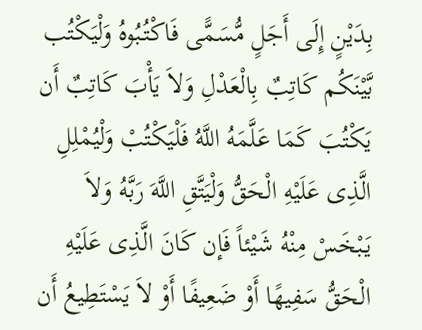بِدَيْنٍ إِلَى أَجَلٍ مُّسَمًّى فَاكْتُبُوهُ وَلْيَكْتُب بَّيْنَكُم كَاتِبٌ بِالْعَدْلِ وَلاَ يَأْبَ كَاتِبٌ أَن يَكْتُبَ كَمَا عَلَّمَهُ اللَّهُ فَلْيَكْتُبْ وَلْيُمْلِلِ الَّذِى عَلَيْهِ الْحَقُّ وَلْيَتَّقِ اللَّهَ رَبَّهُ وَلاَ يَبْخَسْ مِنْهُ شَيْئاً فَإن كَانَ الَّذِى عَلَيْهِ الْحَقُّ سَفِيهًا أَوْ ضَعِيفًا أَوْ لاَ يَسْتَطِيعُ أَن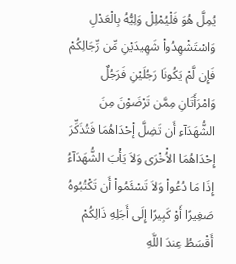يُمِلَّ هُوَ فَلْيُمْلِلْ وَلِيُّهُ بِالْعَدْلِ وَاسْتَشْهِدُواْ شَهِيدَيْنِ مِّن رِّجَالِكُمْ فَإِن لَّمْ يَكُونَا رَجُلَيْنِ فَرَجُلٌ وَامْرَأَتَانِ مِمَّن تَرْضَوْنَ مِنَ الشُّهَدَآءِ أَن تَضِلَّ إْحْدَاهُمَا فَتُذَكِّرَ إِحْدَاهُمَا الاُْخْرَى وَلاَ يَأْبَ الشُّهَدَآءُ إِذَا مَا دُعُواْ وَلاَ تَسْئَمُواْ أَن تَكْتُبُوهُ صَغِيرًا أَوْ كَبِيرًا إِلَى أَجَلِهِ ذَالِكُمْ أَقْسَطُ عِندَ اللَّهِ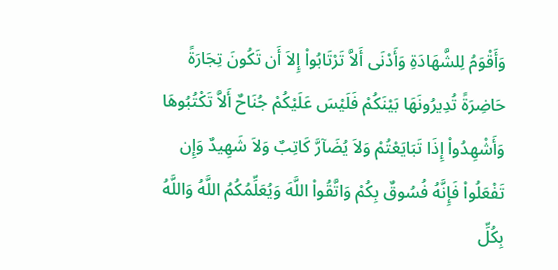وَأَقْوَمُ لِلشَّهَادَةِ وَأَدْنَى أَلاَّ تَرْتَابُواْ إِلاَ أَن تَكُونَ تِجَارَةً حَاضِرَةً تُدِيرُونَهَا بَيْنَكُمْ فَلَيْسَ عَلَيْكُمْ جُنَاحٌ أَلاَّ تَكْتُبُوهَا وَأَشْهِدُواْ إِذَا تَبَايَعْتُمْ وَلاَ يُضَآرَّ كَاتِبٌ وَلاَ شَهِيدٌ وَإِن تَفْعَلُواْ فَإِنَّهُ فُسُوقٌ بِكُمْ وَاتَّقُواْ اللَّهَ وَيُعَلِّمُكُمُ اللَّهُ وَاللَّهُ بِكُلِّ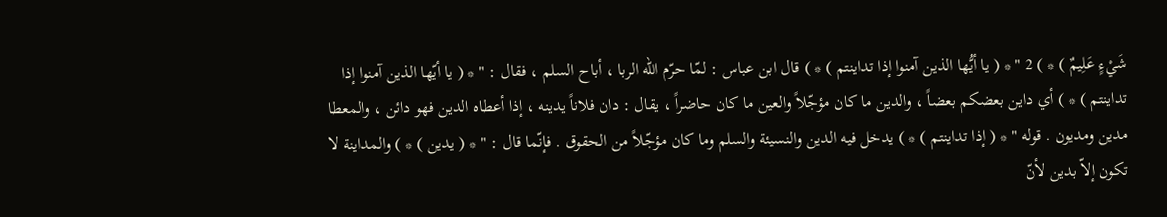شَيْءٍ عَلِيمٌ ) * ) 2 " * ( يا أيُّها الذين آمنوا إذا تداينتم ) * ) قال ابن عباس : لمّا حرّم الله الربا ، أباح السلم ، فقال : " * ( يا أيّها الذين آمنوا إذا تداينتم ) * ) أي داين بعضكم بعضاً ، والدين ما كان مؤجّلاً والعين ما كان حاضراً ، يقال : دان فلاناً يدينه ، إذا أعطاه الدين فهو دائن ، والمعطا مدين ومديون . قوله " * ( إذا تداينتم ) * ) يدخل فيه الدين والنسيئة والسلم وما كان مؤجّلاً من الحقوق . فإنّما قال : " * ( يدين ) * ) والمداينة لا تكون إلاّ بدين لأنّ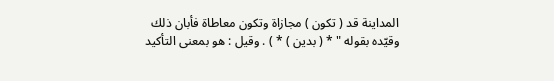المداينة قد ( تكون ) مجازاة وتكون معاطاة فأبان ذلك وقيّده بقوله " * ( بدين ) * ) . وقيل : هو بمعنى التأكيد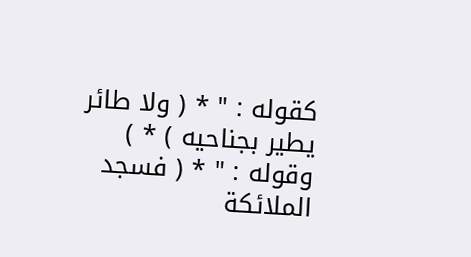كقوله : " * ( ولا طائر يطير بجناحيه ) * ) وقوله : " * ( فسجد الملائكة